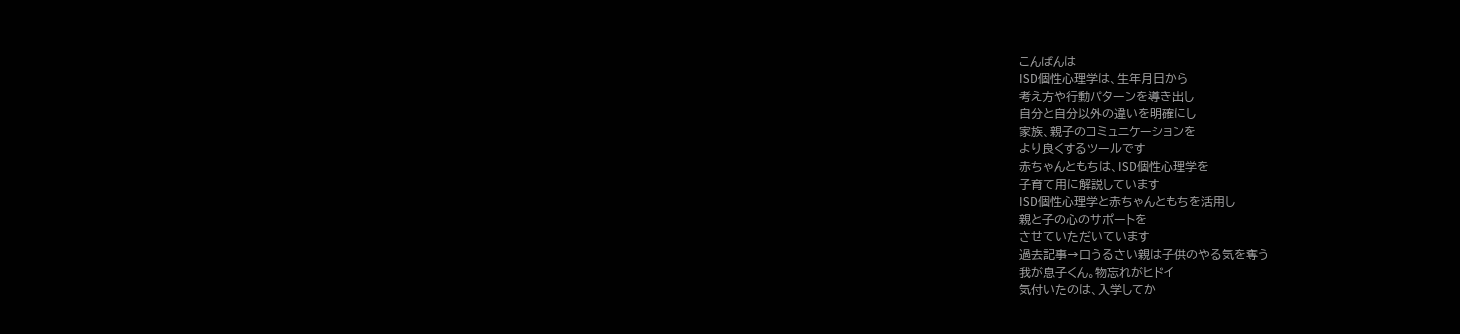こんばんは
ISD個性心理学は、生年月日から
考え方や行動パターンを導き出し
自分と自分以外の違いを明確にし
家族、親子のコミュニケーションを
より良くするツールです
赤ちゃんともちは、ISD個性心理学を
子育て用に解説しています
ISD個性心理学と赤ちゃんともちを活用し
親と子の心のサポートを
させていただいています
過去記事→口うるさい親は子供のやる気を奪う
我が息子くん。物忘れがヒドイ
気付いたのは、入学してか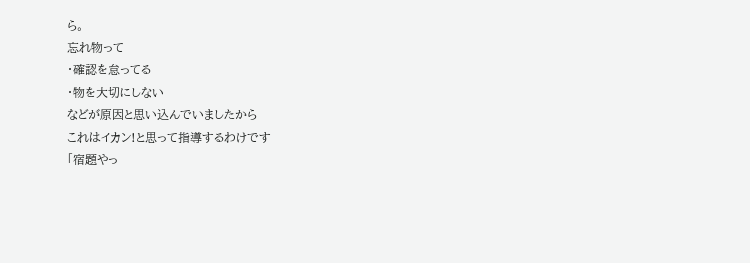ら。
忘れ物って
・確認を怠ってる
・物を大切にしない
などが原因と思い込んでいましたから
これはイカン!と思って指導するわけです
「宿題やっ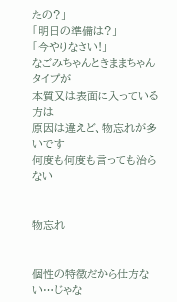たの?」
「明日の準備は?」
「今やりなさい!」
なごみちゃんときままちゃんタイプが
本質又は表面に入っている方は
原因は違えど、物忘れが多いです
何度も何度も言っても治らない


物忘れ


個性の特徴だから仕方ない…じゃな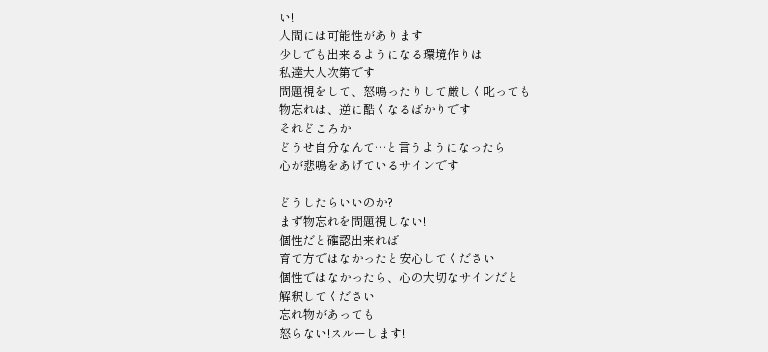い!
人間には可能性があります
少しでも出来るようになる環境作りは
私達大人次第です
問題視をして、怒鳴ったりして厳しく叱っても
物忘れは、逆に酷くなるばかりです
それどころか
どうせ自分なんて…と言うようになったら
心が悲鳴をあげているサインです

どうしたらいいのか?
まず物忘れを問題視しない!
個性だと確認出来れば
育て方ではなかったと安心してください
個性ではなかったら、心の大切なサインだと
解釈してください
忘れ物があっても
怒らない!スルーします!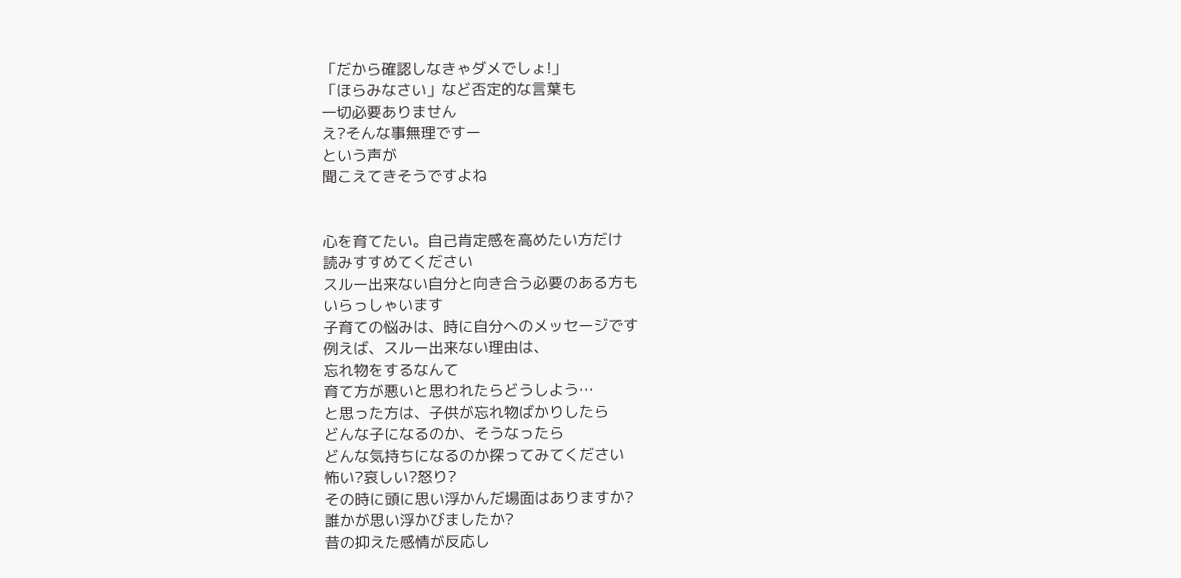「だから確認しなきゃダメでしょ!」
「ほらみなさい」など否定的な言葉も
一切必要ありません
え?そんな事無理ですー
という声が
聞こえてきそうですよね


心を育てたい。自己肯定感を高めたい方だけ
読みすすめてください
スルー出来ない自分と向き合う必要のある方も
いらっしゃいます
子育ての悩みは、時に自分へのメッセージです
例えば、スルー出来ない理由は、
忘れ物をするなんて
育て方が悪いと思われたらどうしよう…
と思った方は、子供が忘れ物ばかりしたら
どんな子になるのか、そうなったら
どんな気持ちになるのか探ってみてください
怖い?哀しい?怒り?
その時に頭に思い浮かんだ場面はありますか?
誰かが思い浮かびましたか?
昔の抑えた感情が反応し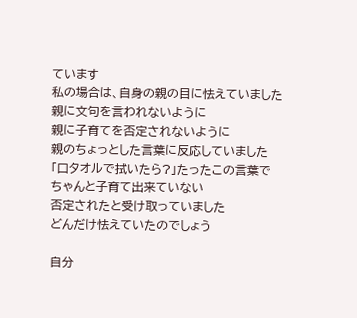ています
私の場合は、自身の親の目に怯えていました
親に文句を言われないように
親に子育てを否定されないように
親のちょっとした言葉に反応していました
「口タオルで拭いたら?」たったこの言葉で
ちゃんと子育て出来ていない
否定されたと受け取っていました
どんだけ怯えていたのでしょう

自分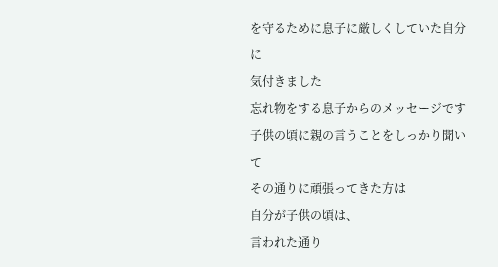を守るために息子に厳しくしていた自分に
気付きました
忘れ物をする息子からのメッセージです
子供の頃に親の言うことをしっかり聞いて
その通りに頑張ってきた方は
自分が子供の頃は、
言われた通り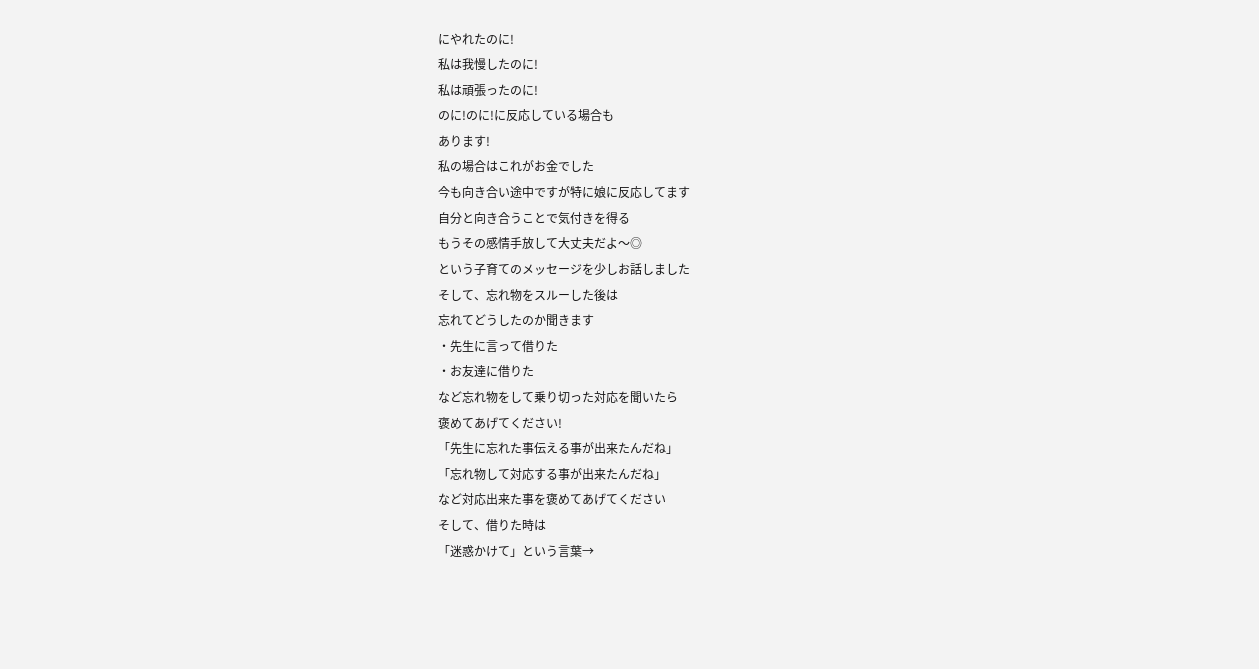にやれたのに!
私は我慢したのに!
私は頑張ったのに!
のに!のに!に反応している場合も
あります!
私の場合はこれがお金でした
今も向き合い途中ですが特に娘に反応してます
自分と向き合うことで気付きを得る
もうその感情手放して大丈夫だよ〜◎
という子育てのメッセージを少しお話しました
そして、忘れ物をスルーした後は
忘れてどうしたのか聞きます
・先生に言って借りた
・お友達に借りた
など忘れ物をして乗り切った対応を聞いたら
褒めてあげてください!
「先生に忘れた事伝える事が出来たんだね」
「忘れ物して対応する事が出来たんだね」
など対応出来た事を褒めてあげてください
そして、借りた時は
「迷惑かけて」という言葉→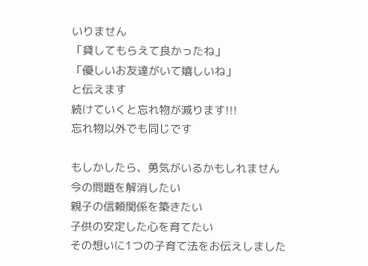いりません
「貸してもらえて良かったね」
「優しいお友達がいて嬉しいね」
と伝えます
続けていくと忘れ物が減ります!!!
忘れ物以外でも同じです

もしかしたら、勇気がいるかもしれません
今の問題を解消したい
親子の信頼関係を築きたい
子供の安定した心を育てたい
その想いに1つの子育て法をお伝えしました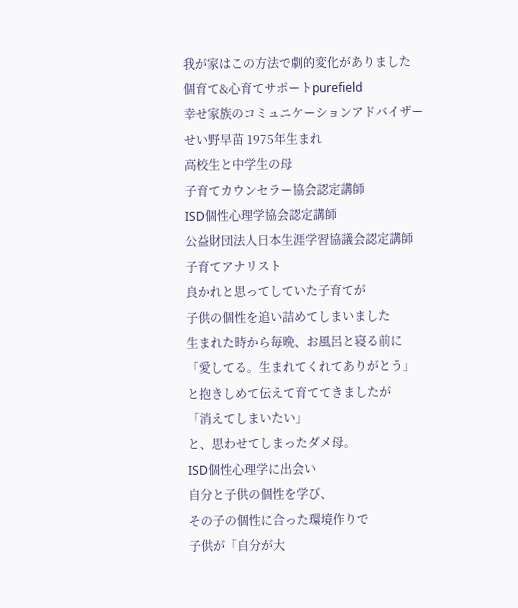我が家はこの方法で劇的変化がありました
個育て&心育てサポートpurefield
幸せ家族のコミュニケーションアドバイザー
せい野早苗 1975年生まれ
高校生と中学生の母
子育てカウンセラー協会認定講師
ISD個性心理学協会認定講師
公益財団法人日本生涯学習協議会認定講師
子育てアナリスト
良かれと思ってしていた子育てが
子供の個性を追い詰めてしまいました
生まれた時から毎晩、お風呂と寝る前に
「愛してる。生まれてくれてありがとう」
と抱きしめて伝えて育ててきましたが
「消えてしまいたい」
と、思わせてしまったダメ母。
ISD個性心理学に出会い
自分と子供の個性を学び、
その子の個性に合った環境作りで
子供が「自分が大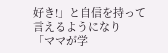好き!」と自信を持って
言えるようになり
「ママが学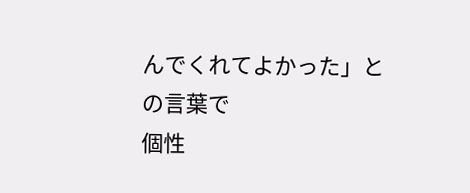んでくれてよかった」との言葉で
個性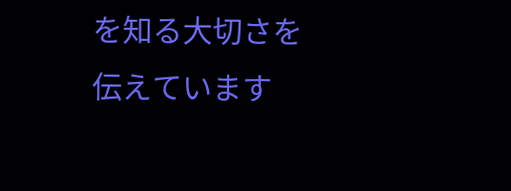を知る大切さを伝えています